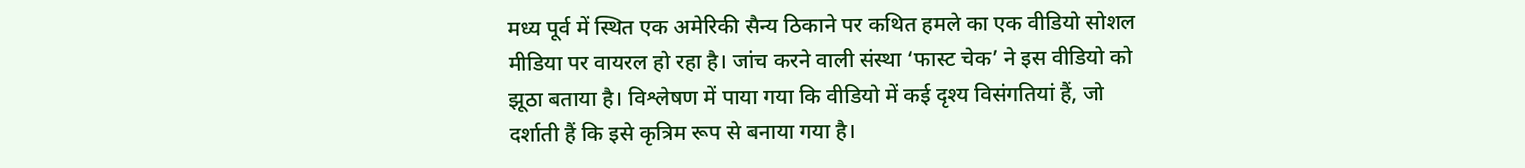मध्य पूर्व में स्थित एक अमेरिकी सैन्य ठिकाने पर कथित हमले का एक वीडियो सोशल मीडिया पर वायरल हो रहा है। जांच करने वाली संस्था ‘फास्ट चेक’ ने इस वीडियो को झूठा बताया है। विश्लेषण में पाया गया कि वीडियो में कई दृश्य विसंगतियां हैं, जो दर्शाती हैं कि इसे कृत्रिम रूप से बनाया गया है।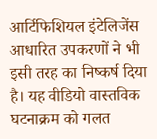आर्टिफिशियल इंटेलिजेंस आधारित उपकरणों ने भी इसी तरह का निष्कर्ष दिया है। यह वीडियो वास्तविक घटनाक्रम को गलत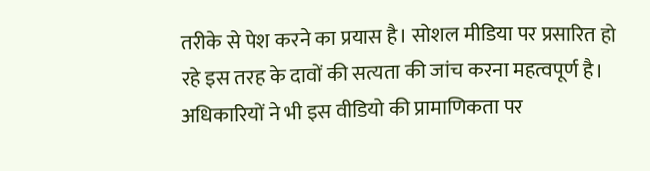तरीके से पेश करने का प्रयास है। सोशल मीडिया पर प्रसारित हो रहे इस तरह के दावों की सत्यता की जांच करना महत्वपूर्ण है। अधिकारियों ने भी इस वीडियो की प्रामाणिकता पर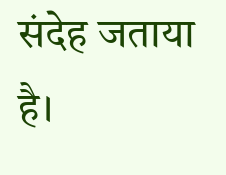संदेह जताया है।